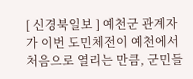[ 신경북일보 ] 예천군 관계자가 이번 도민체전이 예천에서 처음으로 열리는 만큼, 군민들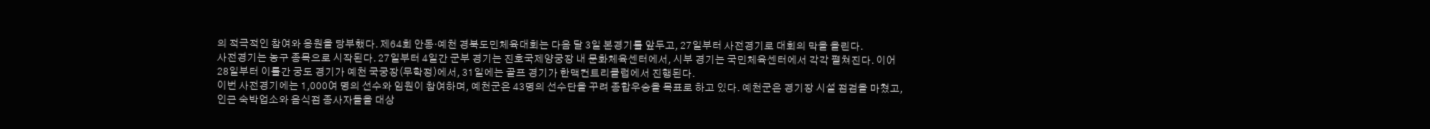의 적극적인 참여와 응원을 당부했다. 제64회 안동‧예천 경북도민체육대회는 다음 달 3일 본경기를 앞두고, 27일부터 사전경기로 대회의 막을 올린다.
사전경기는 농구 종목으로 시작된다. 27일부터 4일간 군부 경기는 진호국제양궁장 내 문화체육센터에서, 시부 경기는 국민체육센터에서 각각 펼쳐진다. 이어 28일부터 이틀간 궁도 경기가 예천 국궁장(무학정)에서, 31일에는 골프 경기가 한맥컨트리클럽에서 진행된다.
이번 사전경기에는 1,000여 명의 선수와 임원이 참여하며, 예천군은 43명의 선수단을 꾸려 종합우승을 목표로 하고 있다. 예천군은 경기장 시설 점검을 마쳤고, 인근 숙박업소와 음식점 종사자들을 대상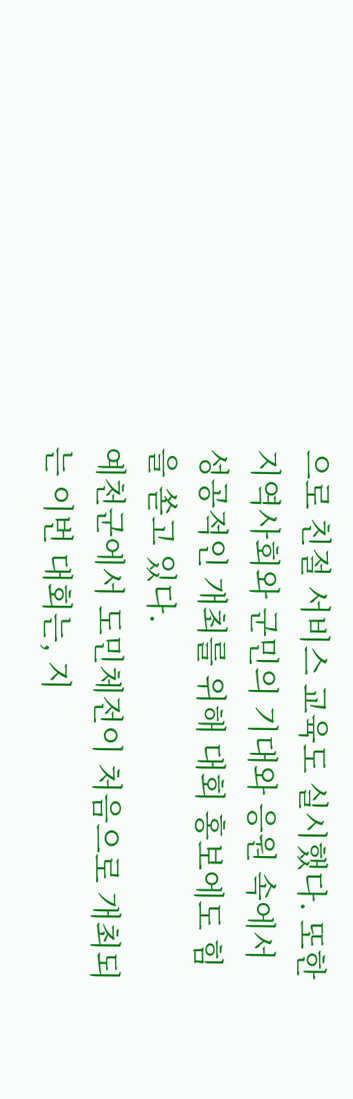으로 친절 서비스 교육도 실시했다. 또한 지역사회와 군민의 기대와 응원 속에서 성공적인 개최를 위해 대회 홍보에도 힘을 쏟고 있다.
예천군에서 도민체전이 처음으로 개최되는 이번 대회는, 지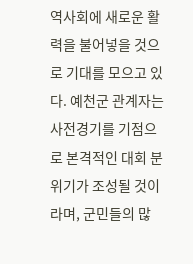역사회에 새로운 활력을 불어넣을 것으로 기대를 모으고 있다. 예천군 관계자는 사전경기를 기점으로 본격적인 대회 분위기가 조성될 것이라며, 군민들의 많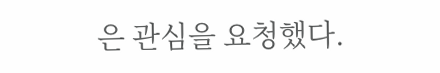은 관심을 요청했다.